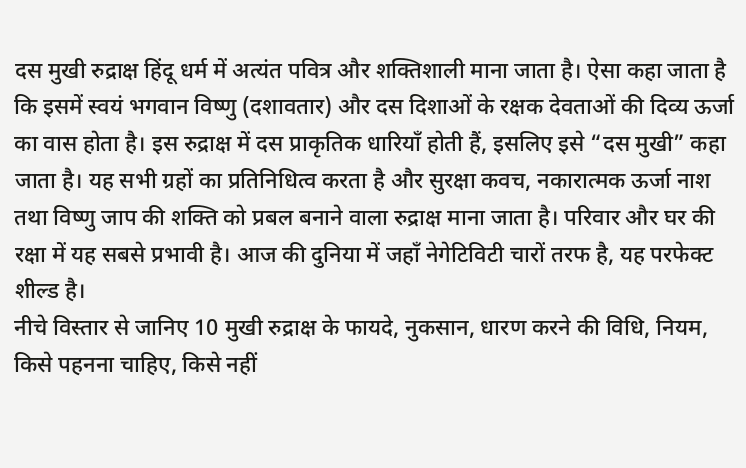दस मुखी रुद्राक्ष हिंदू धर्म में अत्यंत पवित्र और शक्तिशाली माना जाता है। ऐसा कहा जाता है कि इसमें स्वयं भगवान विष्णु (दशावतार) और दस दिशाओं के रक्षक देवताओं की दिव्य ऊर्जा का वास होता है। इस रुद्राक्ष में दस प्राकृतिक धारियाँ होती हैं, इसलिए इसे “दस मुखी” कहा जाता है। यह सभी ग्रहों का प्रतिनिधित्व करता है और सुरक्षा कवच, नकारात्मक ऊर्जा नाश तथा विष्णु जाप की शक्ति को प्रबल बनाने वाला रुद्राक्ष माना जाता है। परिवार और घर की रक्षा में यह सबसे प्रभावी है। आज की दुनिया में जहाँ नेगेटिविटी चारों तरफ है, यह परफेक्ट शील्ड है।
नीचे विस्तार से जानिए 10 मुखी रुद्राक्ष के फायदे, नुकसान, धारण करने की विधि, नियम, किसे पहनना चाहिए, किसे नहीं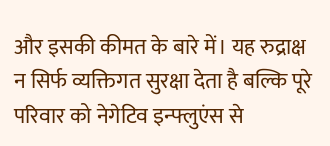और इसकी कीमत के बारे में। यह रुद्राक्ष न सिर्फ व्यक्तिगत सुरक्षा देता है बल्कि पूरे परिवार को नेगेटिव इन्फ्लुएंस से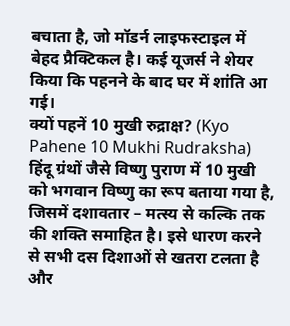बचाता है, जो मॉडर्न लाइफस्टाइल में बेहद प्रैक्टिकल है। कई यूजर्स ने शेयर किया कि पहनने के बाद घर में शांति आ गई।
क्यों पहनें 10 मुखी रुद्राक्ष? (Kyo Pahene 10 Mukhi Rudraksha)
हिंदू ग्रंथों जैसे विष्णु पुराण में 10 मुखी को भगवान विष्णु का रूप बताया गया है, जिसमें दशावतार – मत्स्य से कल्कि तक की शक्ति समाहित है। इसे धारण करने से सभी दस दिशाओं से खतरा टलता है और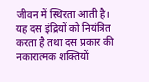जीवन में स्थिरता आती है। यह दस इंद्रियों को नियंत्रित करता है तथा दस प्रकार की नकारात्मक शक्तियों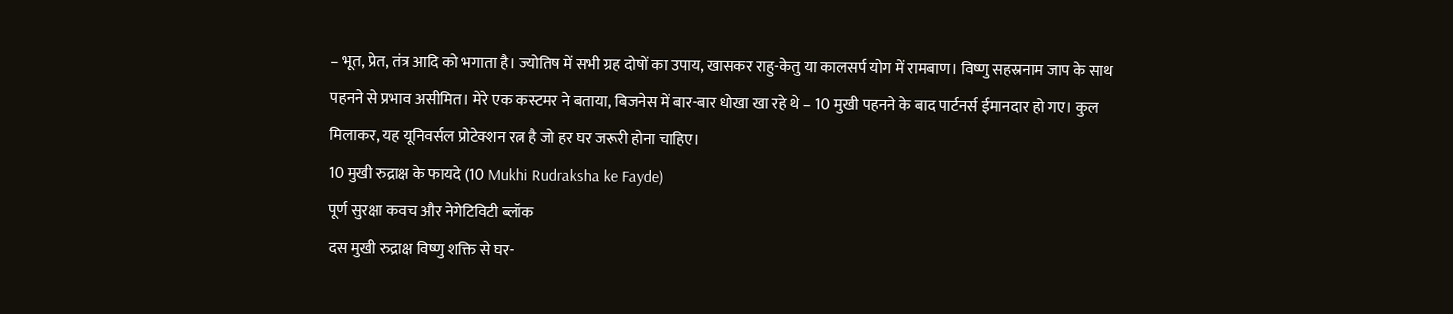– भूत, प्रेत, तंत्र आदि को भगाता है। ज्योतिष में सभी ग्रह दोषों का उपाय, खासकर राहु-केतु या कालसर्प योग में रामबाण। विष्णु सहस्रनाम जाप के साथ पहनने से प्रभाव असीमित। मेरे एक कस्टमर ने बताया, बिजनेस में बार-बार धोखा खा रहे थे – 10 मुखी पहनने के बाद पार्टनर्स ईमानदार हो गए। कुल मिलाकर, यह यूनिवर्सल प्रोटेक्शन रत्न है जो हर घर जरूरी होना चाहिए।
10 मुखी रुद्राक्ष के फायदे (10 Mukhi Rudraksha ke Fayde)
पूर्ण सुरक्षा कवच और नेगेटिविटी ब्लॉक
दस मुखी रुद्राक्ष विष्णु शक्ति से घर-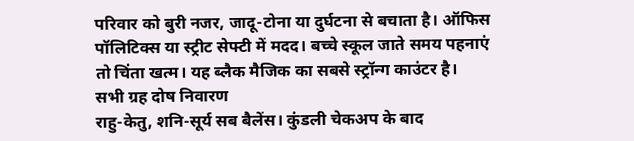परिवार को बुरी नजर, जादू-टोना या दुर्घटना से बचाता है। ऑफिस पॉलिटिक्स या स्ट्रीट सेफ्टी में मदद। बच्चे स्कूल जाते समय पहनाएं तो चिंता खत्म। यह ब्लैक मैजिक का सबसे स्ट्रॉन्ग काउंटर है।
सभी ग्रह दोष निवारण
राहु-केतु, शनि-सूर्य सब बैलेंस। कुंडली चेकअप के बाद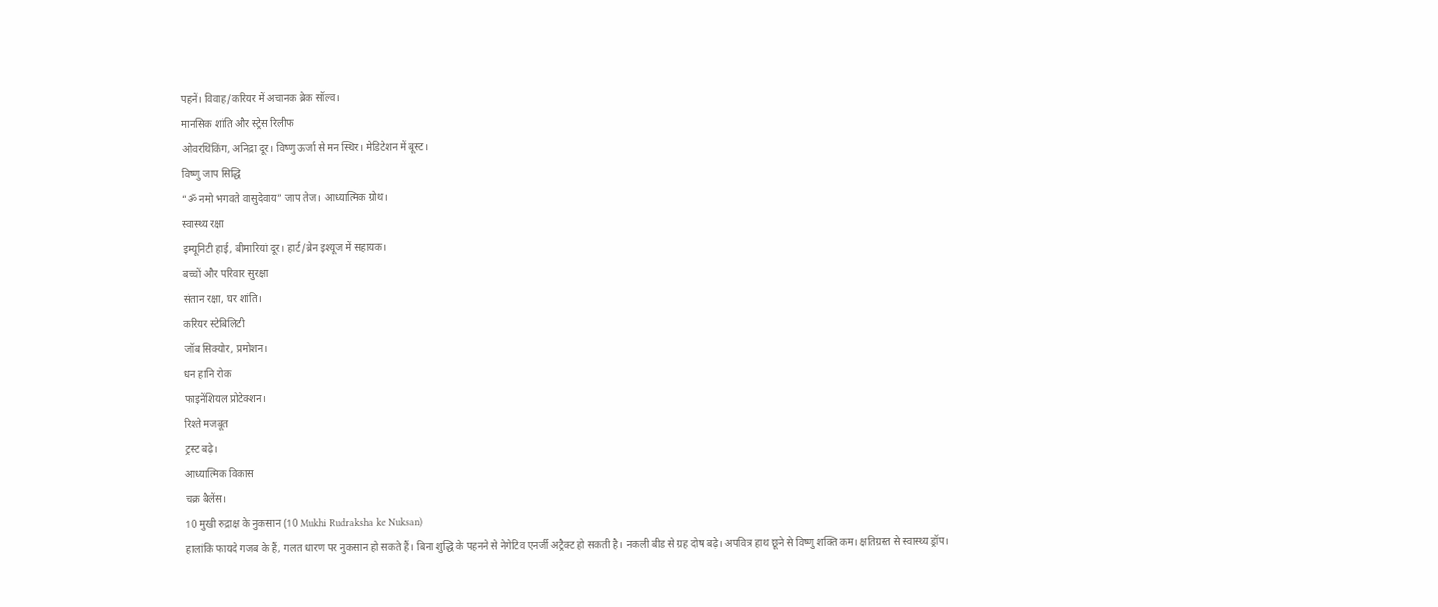पहनें। विवाह/करियर में अचानक ब्रेक सॉल्व।
मानसिक शांति और स्ट्रेस रिलीफ
ओवरथिंकिंग, अनिद्रा दूर। विष्णु ऊर्जा से मन स्थिर। मेडिटेशन में बूस्ट।
विष्णु जाप सिद्धि
“ॐ नमो भगवते वासुदेवाय” जाप तेज। आध्यात्मिक ग्रोथ।
स्वास्थ्य रक्षा
इम्यूनिटी हाई, बीमारियां दूर। हार्ट/ब्रेन इश्यूज में सहायक।
बच्चों और परिवार सुरक्षा
संतान रक्षा, घर शांति।
करियर स्टेबिलिटी
जॉब सिक्योर, प्रमोशन।
धन हानि रोक
फाइनेंशियल प्रोटेक्शन।
रिश्ते मजबूत
ट्रस्ट बढ़े।
आध्यात्मिक विकास
चक्र बैलेंस।
10 मुखी रुद्राक्ष के नुकसान (10 Mukhi Rudraksha ke Nuksan)
हालांकि फायदे गजब के हैं, गलत धारण पर नुकसान हो सकते हैं। बिना शुद्धि के पहनने से नेगेटिव एनर्जी अट्रैक्ट हो सकती है। नकली बीड से ग्रह दोष बढ़े। अपवित्र हाथ छूने से विष्णु शक्ति कम। क्षतिग्रस्त से स्वास्थ्य ड्रॉप।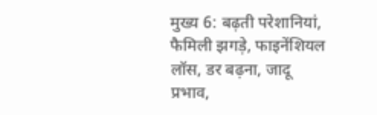मुख्य 6: बढ़ती परेशानियां, फैमिली झगड़े, फाइनेंशियल लॉस, डर बढ़ना, जादू प्रभाव,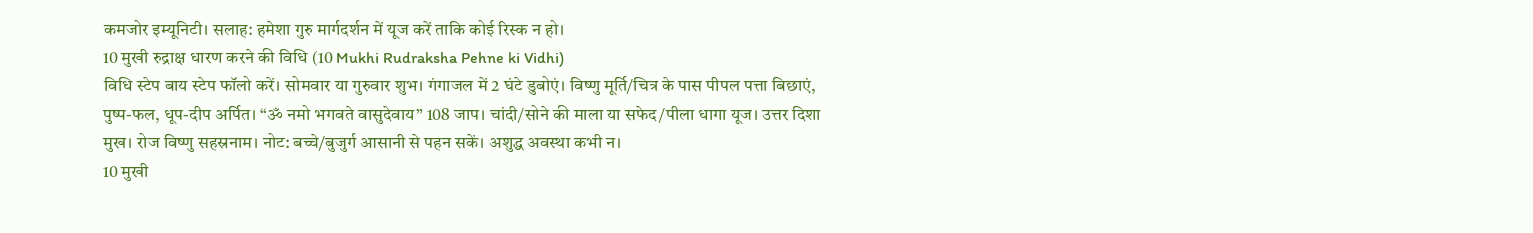कमजोर इम्यूनिटी। सलाह: हमेशा गुरु मार्गदर्शन में यूज करें ताकि कोई रिस्क न हो।
10 मुखी रुद्राक्ष धारण करने की विधि (10 Mukhi Rudraksha Pehne ki Vidhi)
विधि स्टेप बाय स्टेप फॉलो करें। सोमवार या गुरुवार शुभ। गंगाजल में 2 घंटे डुबोएं। विष्णु मूर्ति/चित्र के पास पीपल पत्ता बिछाएं, पुष्प-फल, धूप-दीप अर्पित। “ॐ नमो भगवते वासुदेवाय” 108 जाप। चांदी/सोने की माला या सफेद/पीला धागा यूज। उत्तर दिशा मुख। रोज विष्णु सहस्रनाम। नोट: बच्चे/बुजुर्ग आसानी से पहन सकें। अशुद्ध अवस्था कभी न।
10 मुखी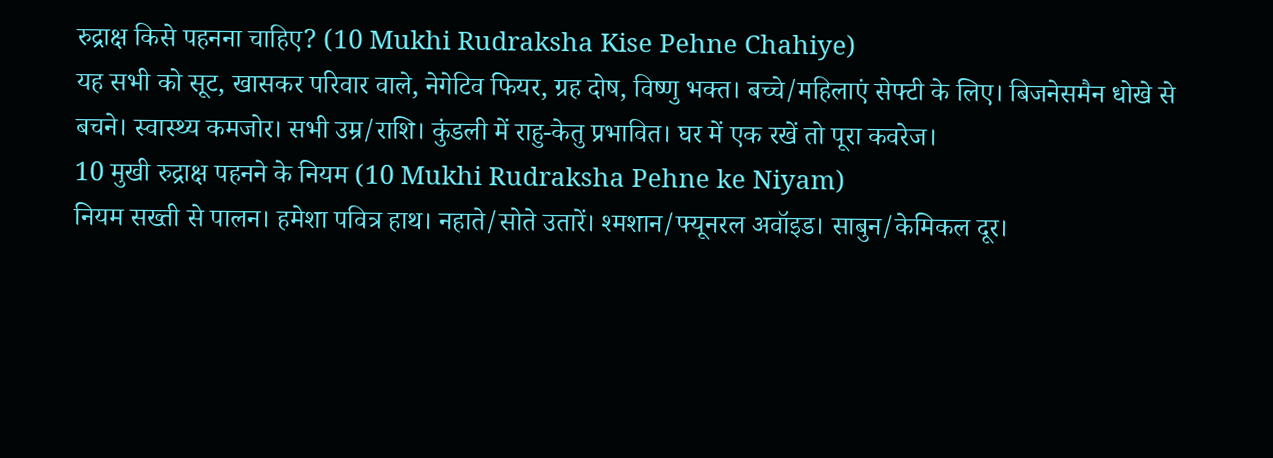रुद्राक्ष किसे पहनना चाहिए? (10 Mukhi Rudraksha Kise Pehne Chahiye)
यह सभी को सूट, खासकर परिवार वाले, नेगेटिव फियर, ग्रह दोष, विष्णु भक्त। बच्चे/महिलाएं सेफ्टी के लिए। बिजनेसमैन धोखे से बचने। स्वास्थ्य कमजोर। सभी उम्र/राशि। कुंडली में राहु-केतु प्रभावित। घर में एक रखें तो पूरा कवरेज।
10 मुखी रुद्राक्ष पहनने के नियम (10 Mukhi Rudraksha Pehne ke Niyam)
नियम सख्ती से पालन। हमेशा पवित्र हाथ। नहाते/सोते उतारें। श्मशान/फ्यूनरल अवॉइड। साबुन/केमिकल दूर।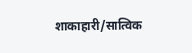शाकाहारी/सात्विक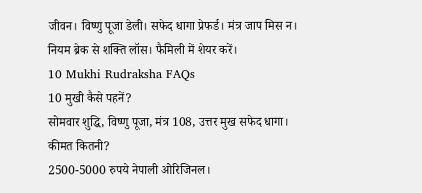जीवन। विष्णु पूजा डेली। सफेद धागा प्रेफर्ड। मंत्र जाप मिस न। नियम ब्रेक से शक्ति लॉस। फैमिली में शेयर करें।
10 Mukhi Rudraksha FAQs
10 मुखी कैसे पहनें?
सोमवार शुद्धि, विष्णु पूजा, मंत्र 108, उत्तर मुख सफेद धागा।
कीमत कितनी?
2500-5000 रुपये नेपाली ओरिजिनल।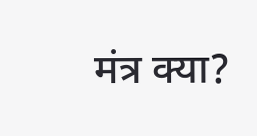मंत्र क्या?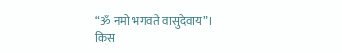“ॐ नमो भगवते वासुदेवाय”।
किस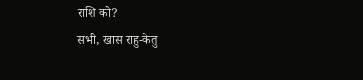राशि को?
सभी, खास राहु-केतु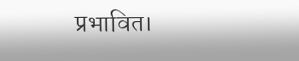प्रभावित।